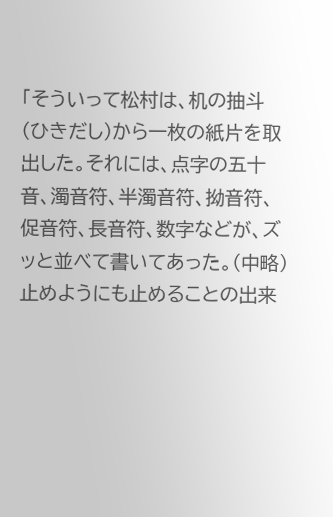「そういって松村は、机の抽斗(ひきだし)から一枚の紙片を取出した。それには、点字の五十音、濁音符、半濁音符、拗音符、促音符、長音符、数字などが、ズッと並べて書いてあった。(中略)止めようにも止めることの出来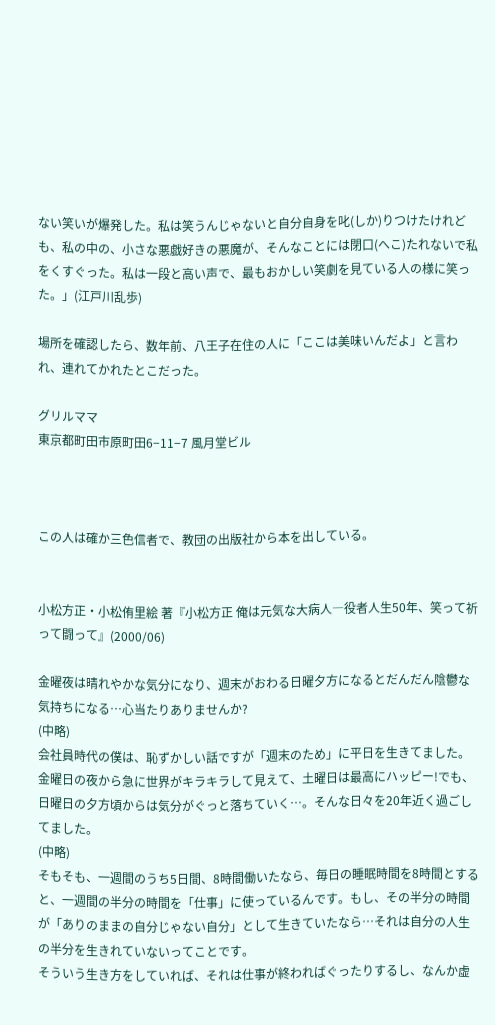ない笑いが爆発した。私は笑うんじゃないと自分自身を叱(しか)りつけたけれども、私の中の、小さな悪戯好きの悪魔が、そんなことには閉口(へこ)たれないで私をくすぐった。私は一段と高い声で、最もおかしい笑劇を見ている人の様に笑った。」(江戸川乱歩)

場所を確認したら、数年前、八王子在住の人に「ここは美味いんだよ」と言われ、連れてかれたとこだった。

グリルママ
東京都町田市原町田6−11−7 風月堂ビル



この人は確か三色信者で、教団の出版社から本を出している。


小松方正・小松侑里絵 著『小松方正 俺は元気な大病人―役者人生50年、笑って祈って闘って』(2000/06)

金曜夜は晴れやかな気分になり、週末がおわる日曜夕方になるとだんだん陰鬱な気持ちになる…心当たりありませんか?
(中略)
会社員時代の僕は、恥ずかしい話ですが「週末のため」に平日を生きてました。
金曜日の夜から急に世界がキラキラして見えて、土曜日は最高にハッピー!でも、日曜日の夕方頃からは気分がぐっと落ちていく…。そんな日々を20年近く過ごしてました。
(中略)
そもそも、一週間のうち5日間、8時間働いたなら、毎日の睡眠時間を8時間とすると、一週間の半分の時間を「仕事」に使っているんです。もし、その半分の時間が「ありのままの自分じゃない自分」として生きていたなら…それは自分の人生の半分を生きれていないってことです。
そういう生き方をしていれば、それは仕事が終わればぐったりするし、なんか虚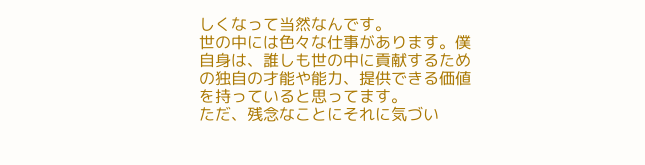しくなって当然なんです。
世の中には色々な仕事があります。僕自身は、誰しも世の中に貢献するための独自の才能や能力、提供できる価値を持っていると思ってます。
ただ、残念なことにそれに気づい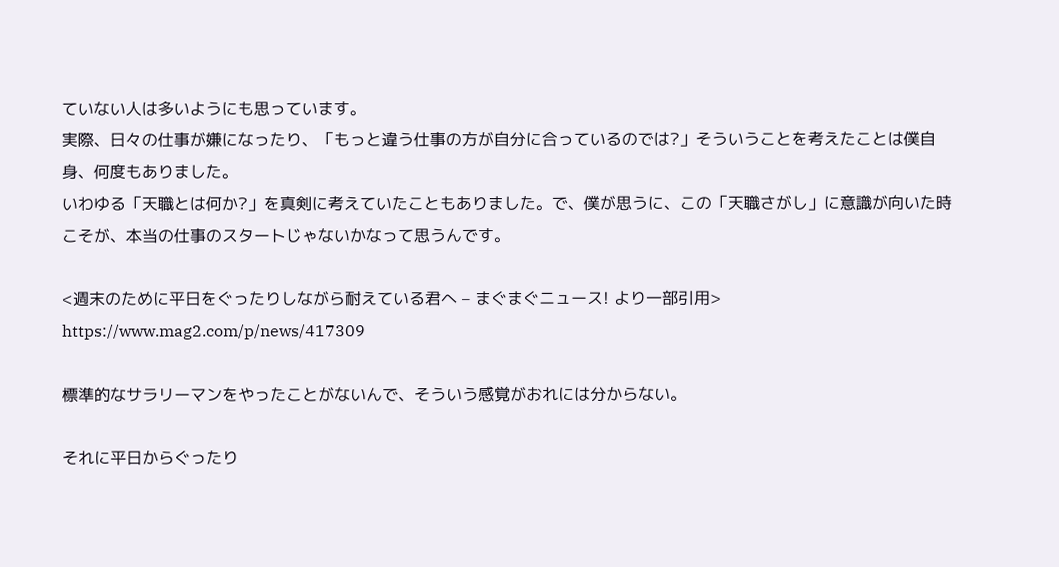ていない人は多いようにも思っています。
実際、日々の仕事が嫌になったり、「もっと違う仕事の方が自分に合っているのでは?」そういうことを考えたことは僕自身、何度もありました。
いわゆる「天職とは何か?」を真剣に考えていたこともありました。で、僕が思うに、この「天職さがし」に意識が向いた時こそが、本当の仕事のスタートじゃないかなって思うんです。

<週末のために平日をぐったりしながら耐えている君へ – まぐまぐニュース! より一部引用>
https://www.mag2.com/p/news/417309

標準的なサラリーマンをやったことがないんで、そういう感覚がおれには分からない。

それに平日からぐったり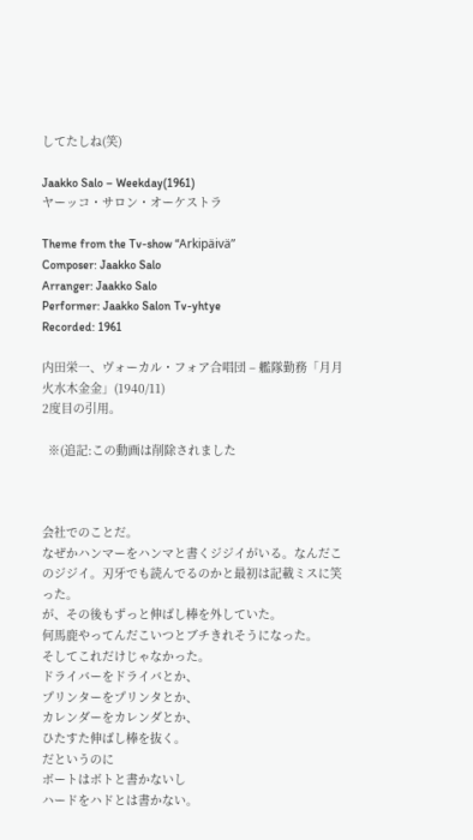してたしね(笑)

Jaakko Salo – Weekday(1961)
ヤーッコ・サロン・オーケストラ

Theme from the Tv-show “Arkipäivä”
Composer: Jaakko Salo
Arranger: Jaakko Salo
Performer: Jaakko Salon Tv-yhtye
Recorded: 1961

内田栄一、ヴォーカル・フォア合唱団 – 艦隊勤務「月月火水木金金」(1940/11)
2度目の引用。

  ※(追記:この動画は削除されました



会社でのことだ。
なぜかハンマーをハンマと書くジジイがいる。なんだこのジジイ。刃牙でも読んでるのかと最初は記載ミスに笑った。
が、その後もずっと伸ばし棒を外していた。
何馬鹿やってんだこいつとブチきれそうになった。
そしてこれだけじゃなかった。
ドライバーをドライバとか、
プリンターをプリンタとか、
カレンダーをカレンダとか、
ひたすた伸ばし棒を抜く。
だというのに
ボートはボトと書かないし
ハードをハドとは書かない。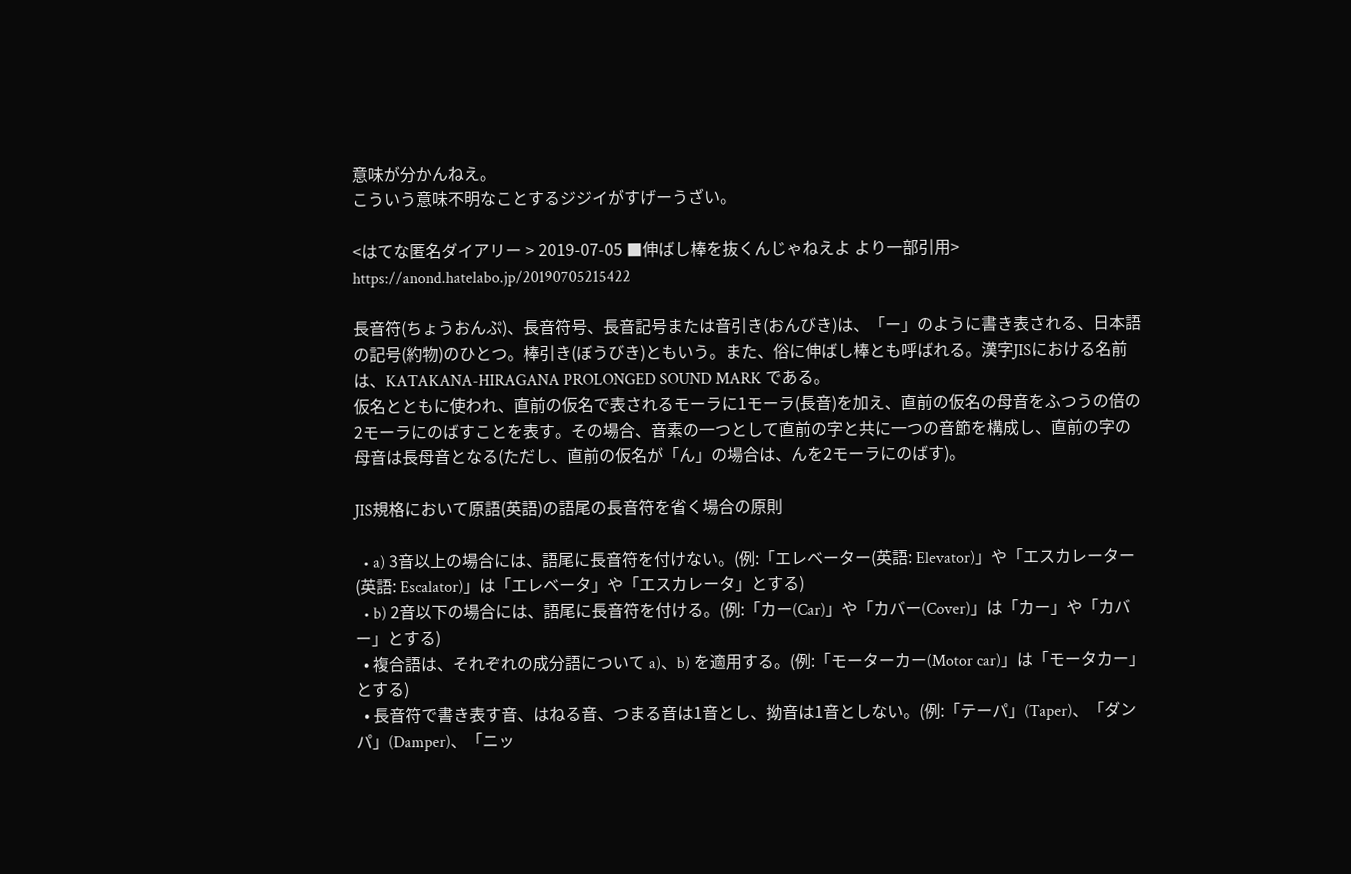意味が分かんねえ。
こういう意味不明なことするジジイがすげーうざい。

<はてな匿名ダイアリー > 2019-07-05 ■伸ばし棒を抜くんじゃねえよ より一部引用>
https://anond.hatelabo.jp/20190705215422

長音符(ちょうおんぷ)、長音符号、長音記号または音引き(おんびき)は、「ー」のように書き表される、日本語の記号(約物)のひとつ。棒引き(ぼうびき)ともいう。また、俗に伸ばし棒とも呼ばれる。漢字JISにおける名前は、KATAKANA-HIRAGANA PROLONGED SOUND MARK である。
仮名とともに使われ、直前の仮名で表されるモーラに1モーラ(長音)を加え、直前の仮名の母音をふつうの倍の2モーラにのばすことを表す。その場合、音素の一つとして直前の字と共に一つの音節を構成し、直前の字の母音は長母音となる(ただし、直前の仮名が「ん」の場合は、んを2モーラにのばす)。

JIS規格において原語(英語)の語尾の長音符を省く場合の原則

  • a) 3音以上の場合には、語尾に長音符を付けない。(例:「エレベーター(英語: Elevator)」や「エスカレーター(英語: Escalator)」は「エレベータ」や「エスカレータ」とする)
  • b) 2音以下の場合には、語尾に長音符を付ける。(例:「カー(Car)」や「カバー(Cover)」は「カー」や「カバー」とする)
  • 複合語は、それぞれの成分語について a)、b) を適用する。(例:「モーターカー(Motor car)」は「モータカー」とする)
  • 長音符で書き表す音、はねる音、つまる音は1音とし、拗音は1音としない。(例:「テーパ」(Taper)、「ダンパ」(Damper)、「ニッ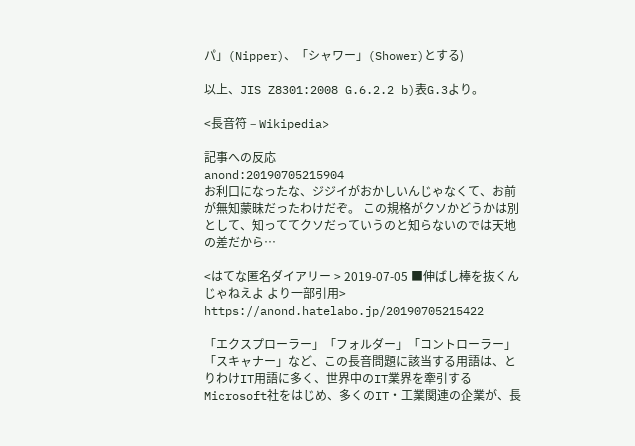パ」(Nipper)、「シャワー」(Shower)とする)

以上、JIS Z8301:2008 G.6.2.2 b)表G.3より。

<長音符 – Wikipedia>

記事への反応
anond:20190705215904
お利口になったな、ジジイがおかしいんじゃなくて、お前が無知蒙昧だったわけだぞ。 この規格がクソかどうかは別として、知っててクソだっていうのと知らないのでは天地の差だから…

<はてな匿名ダイアリー > 2019-07-05 ■伸ばし棒を抜くんじゃねえよ より一部引用>
https://anond.hatelabo.jp/20190705215422

「エクスプローラー」「フォルダー」「コントローラー」「スキャナー」など、この長音問題に該当する用語は、とりわけIT用語に多く、世界中のIT業界を牽引するMicrosoft社をはじめ、多くのIT・工業関連の企業が、長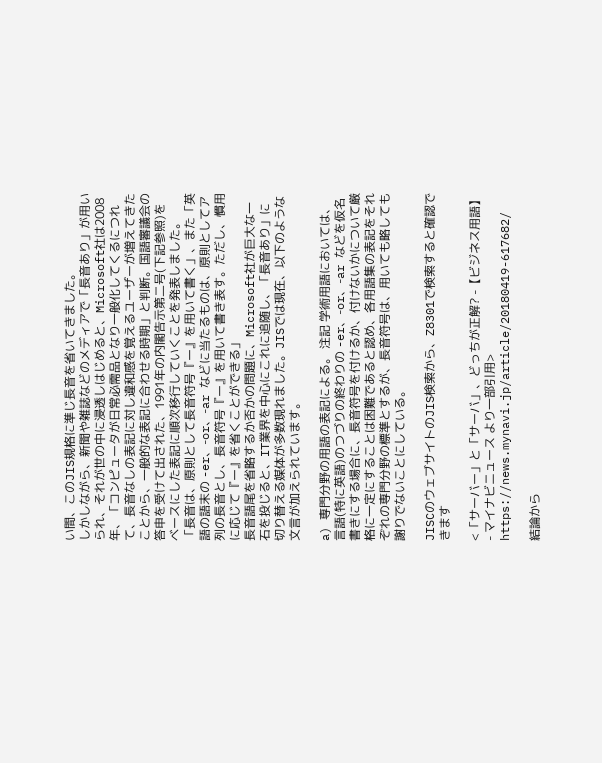い間、このJIS規格に準じ長音を省いてきました。
しかしながら、新聞や雑誌などのメディアで「長音あり」が用いられ、それが世の中に浸透しはじめると、Microsoft社は2008年、「コンピュータが日常必需品となり一般化してくるにつれて、長音なしの表記に対し違和感を覚えるユーザーが増えてきたことから、一般的な表記に合わせる時期」と判断。国語審議会の答申を受けて出された、1991年の内閣告示第二号(下記参照)をベースにした表記に順次移行していくことを発表しました。
「長音は、原則として長音符号『ー』を用いて書く」、また「英語の語末の -er、-or、-ar などに当たるものは、原則としてア列の長音とし、長音符号『ー』を用いて書き表す。ただし、慣用に応じて『ー』を省くことができる」
長音語尾を省略するか否かの問題に、Microsoft社が巨大な一石を投じると、IT業界を中心にこれに追随し、「長音あり」に切り替える媒体が多数現れました。JISでは現在、以下のような文言が加えられています。

a) 専門分野の用語の表記による。 注記 学術用語においては、言語(特に英語)のつづりの終わりの -er、-or、-ar などを仮名書きにする場合に、長音符号を付けるか、付けないかについて厳格に一定にすることは困難であると認め、各用語集の表記をそれぞれの専門分野の標準とするが、長音符号は、用いても略しても謝りでないことにしている。

JISCのウェブサイトのJIS検索から、Z8301で検索すると確認できます

<「サーバー」と「サーバ」、どっちが正解? -【ビジネス用語】- マイナビニュース より一部引用>
https://news.mynavi.jp/article/20180419-617682/

結論から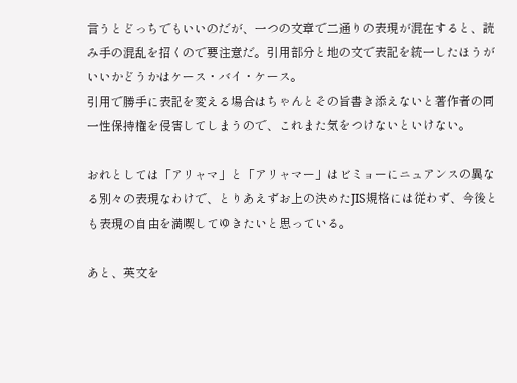言うとどっちでもいいのだが、一つの文章で二通りの表現が混在すると、読み手の混乱を招くので要注意だ。引用部分と地の文で表記を統一したほうがいいかどうかはケース・バイ・ケース。
引用で勝手に表記を変える場合はちゃんとその旨書き添えないと著作者の同一性保持権を侵害してしまうので、これまた気をつけないといけない。

おれとしては「アリャマ」と「アリャマー」はビミョーにニュアンスの異なる別々の表現なわけで、とりあえずお上の決めたJIS規格には従わず、今後とも表現の自由を満喫してゆきたいと思っている。

あと、英文を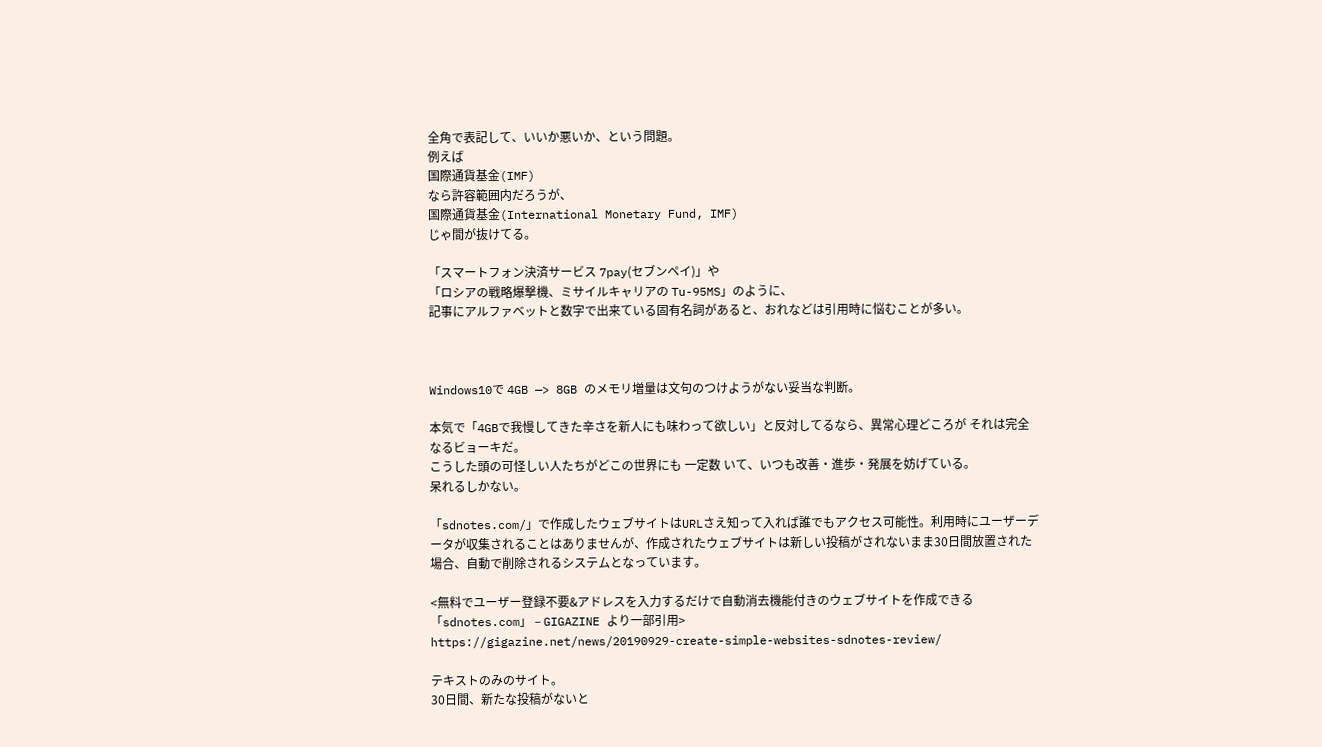全角で表記して、いいか悪いか、という問題。
例えば
国際通貨基金(IMF)
なら許容範囲内だろうが、
国際通貨基金(International Monetary Fund, IMF)
じゃ間が抜けてる。

「スマートフォン決済サービス 7pay(セブンペイ)」や
「ロシアの戦略爆撃機、ミサイルキャリアの Tu-95MS」のように、
記事にアルファベットと数字で出来ている固有名詞があると、おれなどは引用時に悩むことが多い。



Windows10で 4GB —> 8GB のメモリ増量は文句のつけようがない妥当な判断。

本気で「4GBで我慢してきた辛さを新人にも味わって欲しい」と反対してるなら、異常心理どころが それは完全なるビョーキだ。
こうした頭の可怪しい人たちがどこの世界にも 一定数 いて、いつも改善・進歩・発展を妨げている。
呆れるしかない。

「sdnotes.com/」で作成したウェブサイトはURLさえ知って入れば誰でもアクセス可能性。利用時にユーザーデータが収集されることはありませんが、作成されたウェブサイトは新しい投稿がされないまま30日間放置された場合、自動で削除されるシステムとなっています。

<無料でユーザー登録不要&アドレスを入力するだけで自動消去機能付きのウェブサイトを作成できる「sdnotes.com」 – GIGAZINE より一部引用>
https://gigazine.net/news/20190929-create-simple-websites-sdnotes-review/

テキストのみのサイト。
30日間、新たな投稿がないと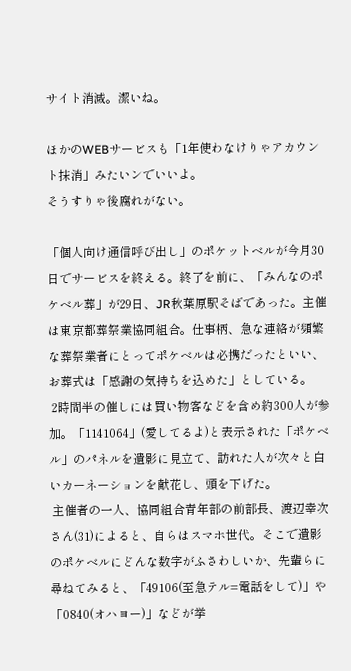サイト消滅。潔いね。

ほかのWEBサービスも「1年使わなけりゃアカウント抹消」みたいンでいいよ。
そうすりゃ後腐れがない。

「個人向け通信呼び出し」のポケットベルが今月30日でサービスを終える。終了を前に、「みんなのポケベル葬」が29日、JR秋葉原駅そばであった。主催は東京都葬祭業協同組合。仕事柄、急な連絡が頻繁な葬祭業者にとってポケベルは必携だったといい、お葬式は「感謝の気持ちを込めた」としている。
 2時間半の催しには買い物客などを含め約300人が参加。「1141064」(愛してるよ)と表示された「ポケベル」のパネルを遺影に見立て、訪れた人が次々と白いカーネーションを献花し、頭を下げた。
 主催者の一人、協同組合青年部の前部長、渡辺幸次さん(31)によると、自らはスマホ世代。そこで遺影のポケベルにどんな数字がふさわしいか、先輩らに尋ねてみると、「49106(至急テル=電話をして)」や「0840(オハヨー)」などが挙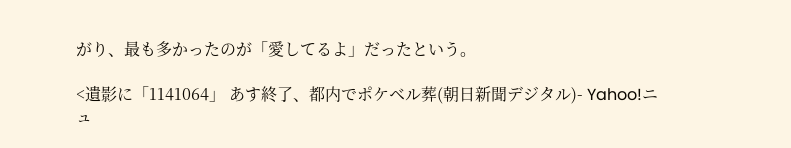がり、最も多かったのが「愛してるよ」だったという。

<遺影に「1141064」 あす終了、都内でポケベル葬(朝日新聞デジタル)- Yahoo!ニュ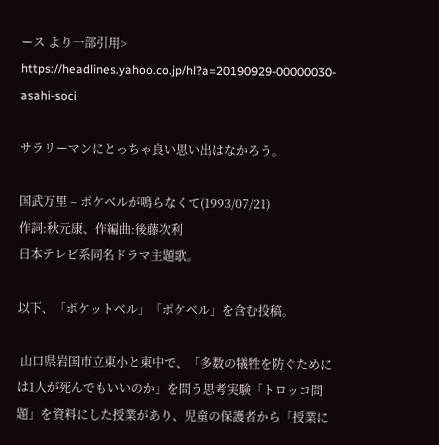ース より一部引用>
https://headlines.yahoo.co.jp/hl?a=20190929-00000030-asahi-soci

サラリーマンにとっちゃ良い思い出はなかろう。

国武万里 – ポケベルが鳴らなくて(1993/07/21)
作詞:秋元康、作編曲:後藤次利
日本テレビ系同名ドラマ主題歌。

以下、「ポケットベル」「ポケベル」を含む投稿。

 山口県岩国市立東小と東中で、「多数の犠牲を防ぐためには1人が死んでもいいのか」を問う思考実験「トロッコ問題」を資料にした授業があり、児童の保護者から「授業に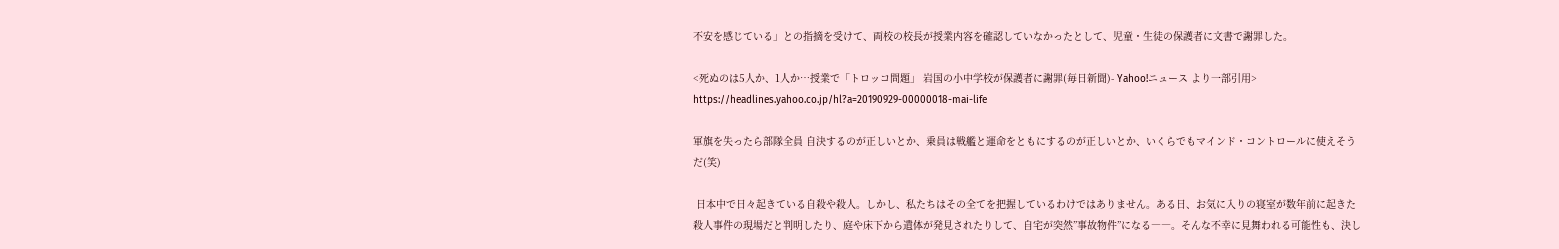不安を感じている」との指摘を受けて、両校の校長が授業内容を確認していなかったとして、児童・生徒の保護者に文書で謝罪した。

<死ぬのは5人か、1人か…授業で「トロッコ問題」 岩国の小中学校が保護者に謝罪(毎日新聞)- Yahoo!ニュース より一部引用>
https://headlines.yahoo.co.jp/hl?a=20190929-00000018-mai-life

軍旗を失ったら部隊全員 自決するのが正しいとか、乗員は戦艦と運命をともにするのが正しいとか、いくらでもマインド・コントロールに使えそうだ(笑)

 日本中で日々起きている自殺や殺人。しかし、私たちはその全てを把握しているわけではありません。ある日、お気に入りの寝室が数年前に起きた殺人事件の現場だと判明したり、庭や床下から遺体が発見されたりして、自宅が突然”事故物件”になる――。そんな不幸に見舞われる可能性も、決し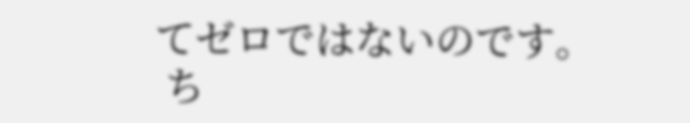てゼロではないのです。
 ち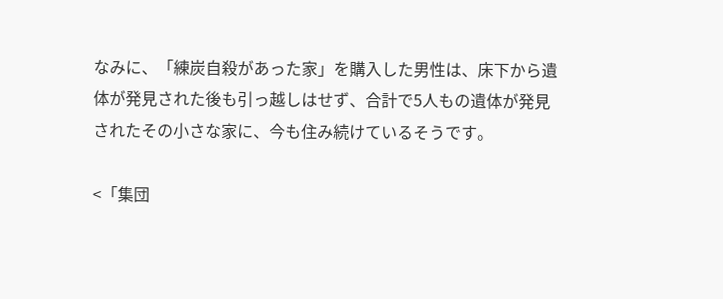なみに、「練炭自殺があった家」を購入した男性は、床下から遺体が発見された後も引っ越しはせず、合計で5人もの遺体が発見されたその小さな家に、今も住み続けているそうです。

<「集団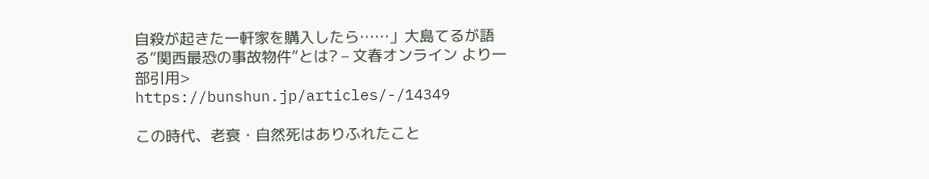自殺が起きた一軒家を購入したら……」大島てるが語る”関西最恐の事故物件”とは? – 文春オンライン より一部引用>
https://bunshun.jp/articles/-/14349

この時代、老衰・自然死はありふれたこと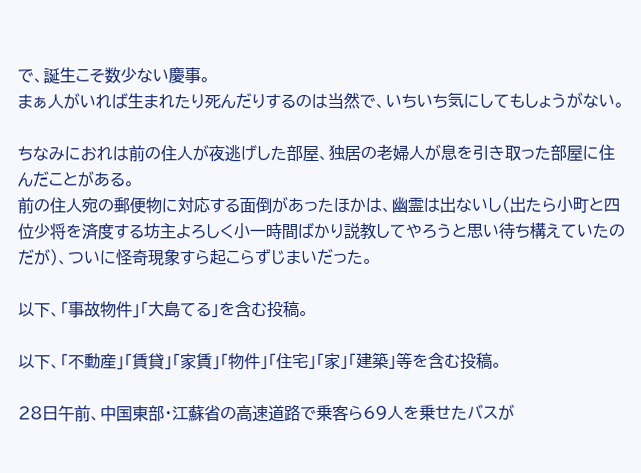で、誕生こそ数少ない慶事。
まぁ人がいれば生まれたり死んだりするのは当然で、いちいち気にしてもしょうがない。

ちなみにおれは前の住人が夜逃げした部屋、独居の老婦人が息を引き取った部屋に住んだことがある。
前の住人宛の郵便物に対応する面倒があったほかは、幽霊は出ないし(出たら小町と四位少将を済度する坊主よろしく小一時間ばかり説教してやろうと思い待ち構えていたのだが)、ついに怪奇現象すら起こらずじまいだった。

以下、「事故物件」「大島てる」を含む投稿。

以下、「不動産」「賃貸」「家賃」「物件」「住宅」「家」「建築」等を含む投稿。

28日午前、中国東部・江蘇省の高速道路で乗客ら69人を乗せたバスが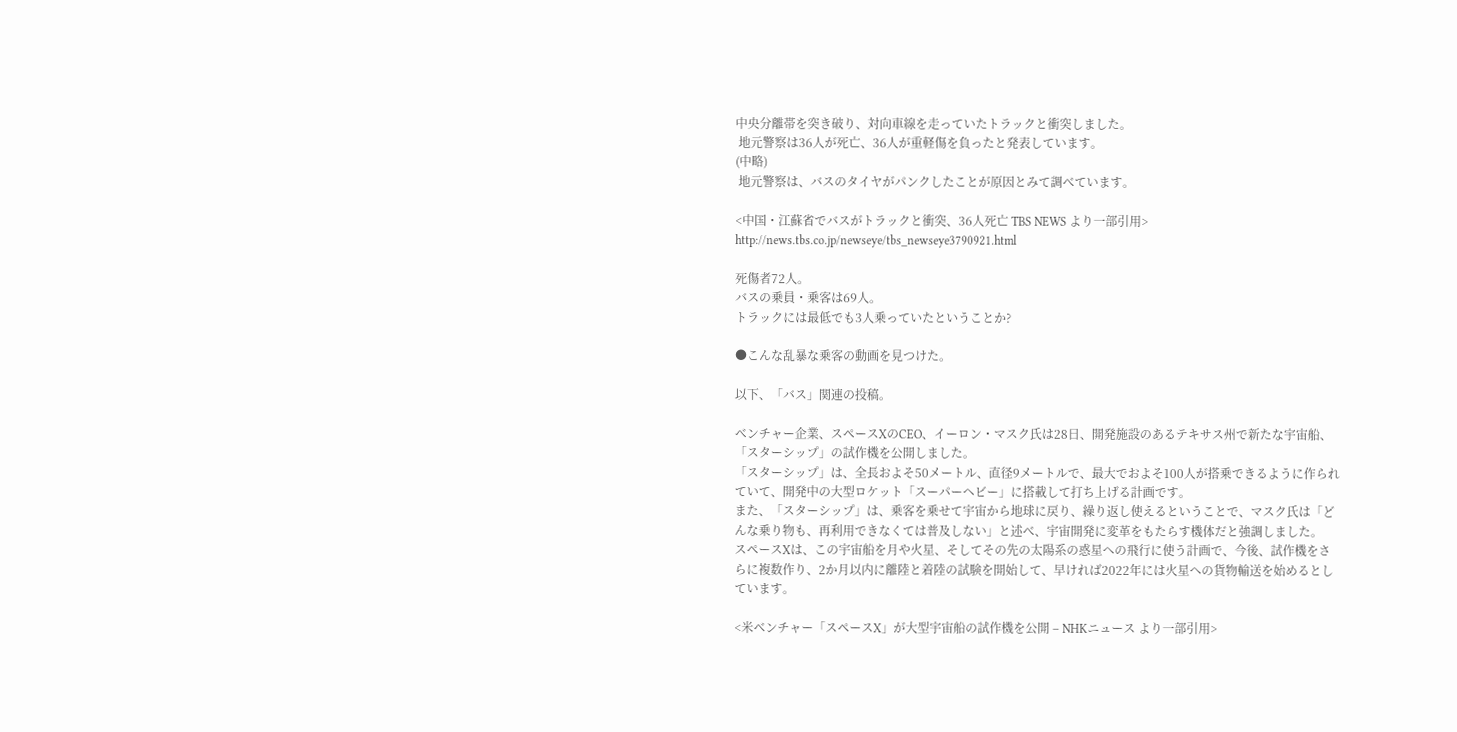中央分離帯を突き破り、対向車線を走っていたトラックと衝突しました。
 地元警察は36人が死亡、36人が重軽傷を負ったと発表しています。
(中略)
 地元警察は、バスのタイヤがパンクしたことが原因とみて調べています。

<中国・江蘇省でバスがトラックと衝突、36人死亡 TBS NEWS より一部引用>
http://news.tbs.co.jp/newseye/tbs_newseye3790921.html

死傷者72人。
バスの乗員・乗客は69人。
トラックには最低でも3人乗っていたということか?

●こんな乱暴な乗客の動画を見つけた。

以下、「バス」関連の投稿。

ベンチャー企業、スペースXのCEO、イーロン・マスク氏は28日、開発施設のあるテキサス州で新たな宇宙船、「スターシップ」の試作機を公開しました。
「スターシップ」は、全長およそ50メートル、直径9メートルで、最大でおよそ100人が搭乗できるように作られていて、開発中の大型ロケット「スーパーヘビー」に搭載して打ち上げる計画です。
また、「スターシップ」は、乗客を乗せて宇宙から地球に戻り、繰り返し使えるということで、マスク氏は「どんな乗り物も、再利用できなくては普及しない」と述べ、宇宙開発に変革をもたらす機体だと強調しました。
スペースXは、この宇宙船を月や火星、そしてその先の太陽系の惑星への飛行に使う計画で、今後、試作機をさらに複数作り、2か月以内に離陸と着陸の試験を開始して、早ければ2022年には火星への貨物輸送を始めるとしています。

<米ベンチャー「スペースX」が大型宇宙船の試作機を公開 – NHKニュース より一部引用>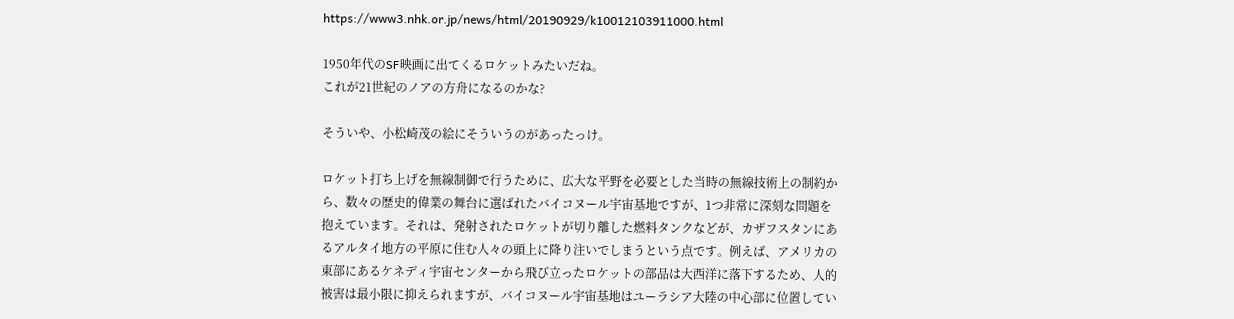https://www3.nhk.or.jp/news/html/20190929/k10012103911000.html

1950年代のSF映画に出てくるロケットみたいだね。
これが21世紀のノアの方舟になるのかな?

そういや、小松崎茂の絵にそういうのがあったっけ。

ロケット打ち上げを無線制御で行うために、広大な平野を必要とした当時の無線技術上の制約から、数々の歴史的偉業の舞台に選ばれたバイコヌール宇宙基地ですが、1つ非常に深刻な問題を抱えています。それは、発射されたロケットが切り離した燃料タンクなどが、カザフスタンにあるアルタイ地方の平原に住む人々の頭上に降り注いでしまうという点です。例えば、アメリカの東部にあるケネディ宇宙センターから飛び立ったロケットの部品は大西洋に落下するため、人的被害は最小限に抑えられますが、バイコヌール宇宙基地はユーラシア大陸の中心部に位置してい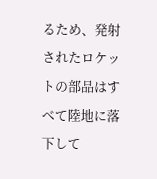るため、発射されたロケットの部品はすべて陸地に落下して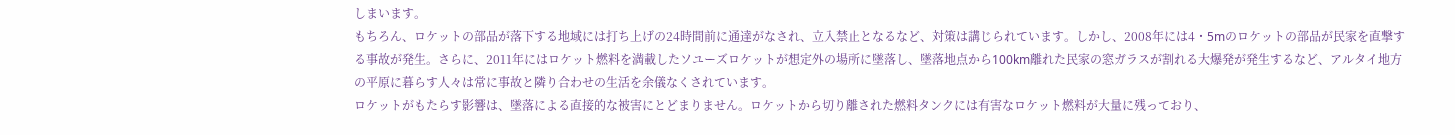しまいます。
もちろん、ロケットの部品が落下する地域には打ち上げの24時間前に通達がなされ、立入禁止となるなど、対策は講じられています。しかし、2008年には4・5mのロケットの部品が民家を直撃する事故が発生。さらに、2011年にはロケット燃料を満載したソユーズロケットが想定外の場所に墜落し、墜落地点から100km離れた民家の窓ガラスが割れる大爆発が発生するなど、アルタイ地方の平原に暮らす人々は常に事故と隣り合わせの生活を余儀なくされています。
ロケットがもたらす影響は、墜落による直接的な被害にとどまりません。ロケットから切り離された燃料タンクには有害なロケット燃料が大量に残っており、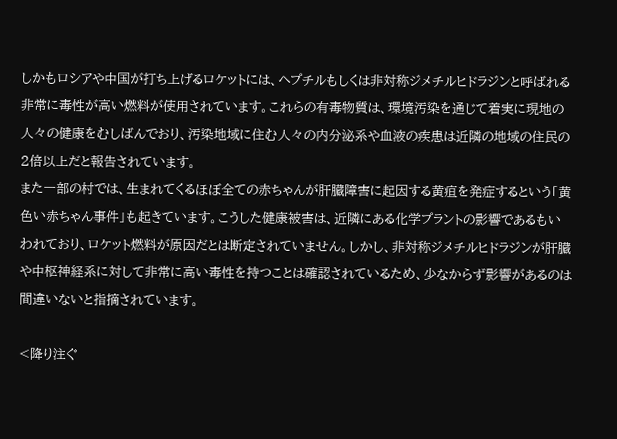しかもロシアや中国が打ち上げるロケットには、ヘプチルもしくは非対称ジメチルヒドラジンと呼ばれる非常に毒性が高い燃料が使用されています。これらの有毒物質は、環境汚染を通じて着実に現地の人々の健康をむしばんでおり、汚染地域に住む人々の内分泌系や血液の疾患は近隣の地域の住民の2倍以上だと報告されています。
また一部の村では、生まれてくるほぼ全ての赤ちゃんが肝臓障害に起因する黄疸を発症するという「黄色い赤ちゃん事件」も起きています。こうした健康被害は、近隣にある化学プラントの影響であるもいわれており、ロケット燃料が原因だとは断定されていません。しかし、非対称ジメチルヒドラジンが肝臓や中枢神経系に対して非常に高い毒性を持つことは確認されているため、少なからず影響があるのは間違いないと指摘されています。

<降り注ぐ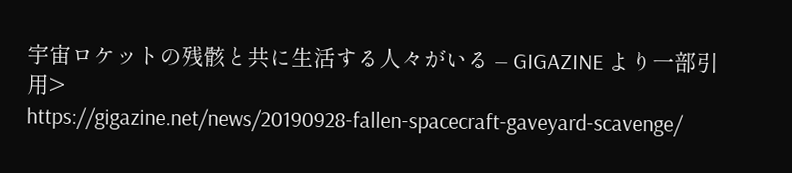宇宙ロケットの残骸と共に生活する人々がいる – GIGAZINE より一部引用>
https://gigazine.net/news/20190928-fallen-spacecraft-gaveyard-scavenge/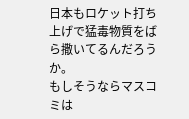日本もロケット打ち上げで猛毒物質をばら撒いてるんだろうか。
もしそうならマスコミは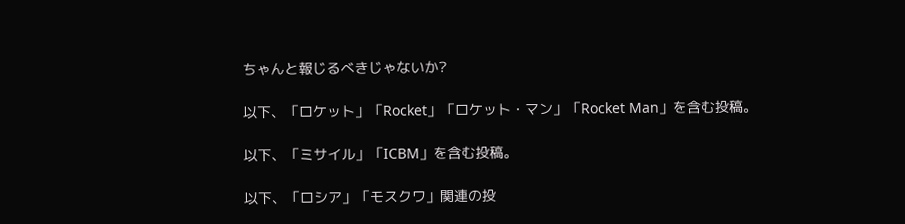ちゃんと報じるべきじゃないか?

以下、「ロケット」「Rocket」「ロケット・マン」「Rocket Man」を含む投稿。

以下、「ミサイル」「ICBM」を含む投稿。

以下、「ロシア」「モスクワ」関連の投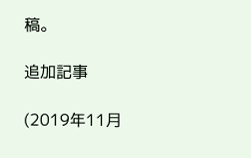稿。

追加記事

(2019年11月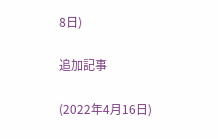8日)

追加記事

(2022年4月16日)